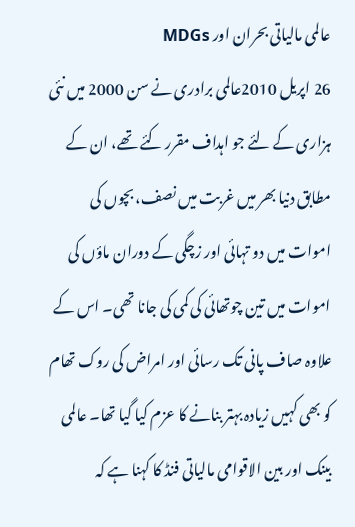عالمی مالیاتی بحران اور MDGs
26 اپریل 2010عالمی برادری نے سن 2000 ميں نئی ہزاری کے لئے جو اہداف مقرر کئے تھے، ان کے مطابق دنيا بھر ميں غربت ميں نصف، بچوں کی اموات ميں دو تہائی اور زچگی کے دوران ماؤں کی اموات ميں تين چوتھائی کی کمی کی جانا تھی۔ اس کے علاوہ صاف پانی تک رسائی اور امراض کی روک تھام کو بھی کہيں زيادہ بہتر بنانے کا عزم کيا گيا تھا۔ عالمی بينک اور بین الاقوامی مالياتی فنڈ کا کہنا ہے کہ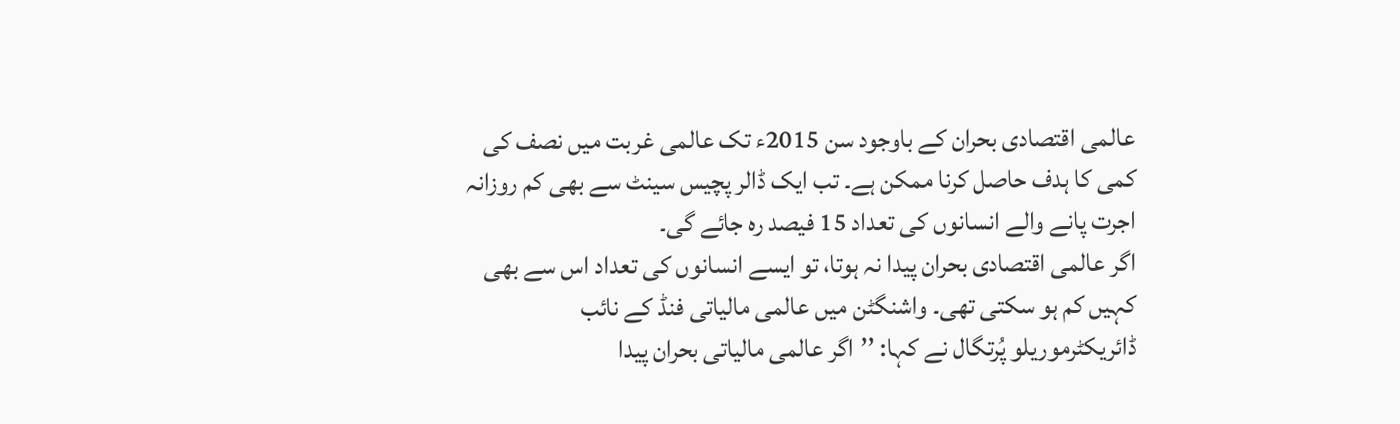عالمی اقتصادی بحران کے باوجود سن 2015ء تک عالمی غربت ميں نصف کی کمی کا ہدف حاصل کرنا ممکن ہے۔ تب ايک ڈالر پچيس سينٹ سے بھی کم روزانہ اجرت پانے والے انسانوں کی تعداد 15 فيصد رہ جائے گی۔
اگر عالمی اقتصادی بحران پيدا نہ ہوتا، تو ايسے انسانوں کی تعداد اس سے بھی کہيں کم ہو سکتی تھی۔ واشنگٹن ميں عالمی مالياتی فنڈ کے نائب ڈائریکٹرموريلو پُرتگال نے کہا: ’’اگر عالمی مالياتی بحران پيدا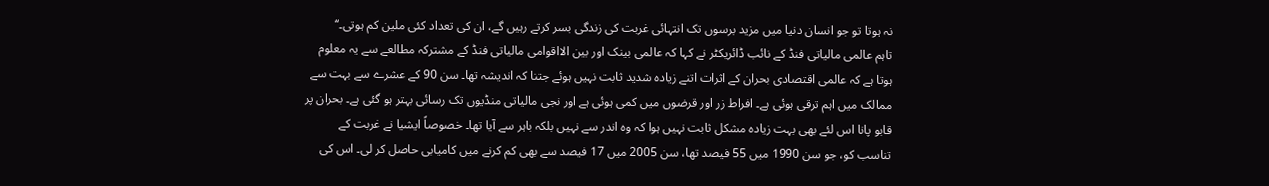نہ ہوتا تو جو انسان دنيا ميں مزيد برسوں تک انتہائی غربت کی زندگی بسر کرتے رہيں گے، ان کی تعداد کئی ملين کم ہوتی۔‘‘
تاہم عالمی مالياتی فنڈ کے نائب ڈائریکٹر نے کہا کہ عالمی بينک اور بین الااقوامی مالياتی فنڈ کے مشترکہ مطالعے سے يہ معلوم ہوتا ہے کہ عالمی اقتصادی بحران کے اثرات اتنے زيادہ شديد ثابت نہيں ہوئے جتنا کہ انديشہ تھا۔ سن 90 کے عشرے سے بہت سے ممالک ميں اہم ترقی ہوئی ہے۔ افراط زر اور قرضوں ميں کمی ہوئی ہے اور نجی مالیاتی منڈيوں تک رسائی بہتر ہو گئی ہے۔ بحران پر قابو پانا اس لئے بھی بہت زيادہ مشکل ثابت نہيں ہوا کہ وہ اندر سے نہيں بلکہ باہر سے آيا تھا۔ خصوصاً ايشيا نے غربت کے تناسب کو، جو سن 1990 ميں 55 فيصد تھا، سن 2005 ميں 17 فيصد سے بھی کم کرنے ميں کاميابی حاصل کر لی۔ اس کی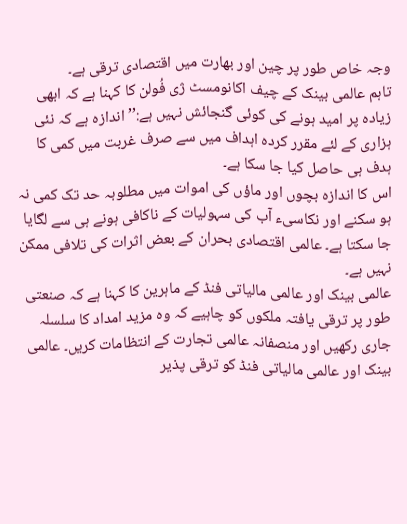وجہ خاص طور پر چين اور بھارت میں اقتصادی ترقی ہے۔
تاہم عالمی بينک کے چیف اکانومسٹ ژی فُولن کا کہنا ہے کہ ابھی زيادہ پر اميد ہونے کی کوئی گنجائش نہيں ہے:’’ اندازہ ہے کہ نئی ہزاری کے لئے مقرر کردہ اہداف ميں سے صرف غربت ميں کمی کا ہدف ہی حاصل کيا جا سکا ہے۔
اس کا اندازہ بچوں اور ماؤں کی اموات ميں مطلوبہ حد تک کمی نہ ہو سکنے اور نکاسیء آب کی سہوليات کے ناکافی ہونے ہی سے لگايا جا سکتا ہے۔ عالمی اقتصادی بحران کے بعض اثرات کی تلافی ممکن نہيں ہے۔
عالمی بينک اور عالمی مالياتی فنڈ کے ماہرين کا کہنا ہے کہ صنعتی طور پر ترقی يافتہ ملکوں کو چاہيے کہ وہ مزيد امداد کا سلسلہ جاری رکھيں اور منصفانہ عالمی تجارت کے انتظامات کريں۔ عالمی بينک اور عالمی مالياتی فنڈ کو ترقی پذير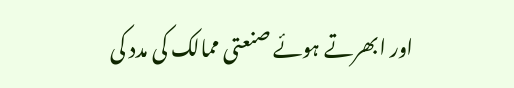اور ابھرتے ہوئے صنعتی ممالک کی مدد کی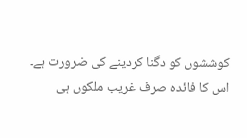کوششوں کو دگنا کردينے کی ضرورت ہے۔ اس کا فائدہ صرف غريب ملکوں ہی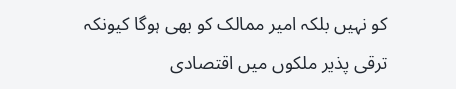کو نہيں بلکہ امير ممالک کو بھی ہوگا کيونکہ ترقی پذير ملکوں ميں اقتصادی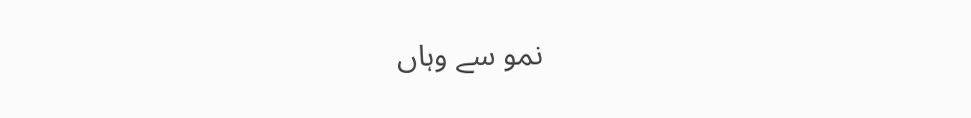نمو سے وہاں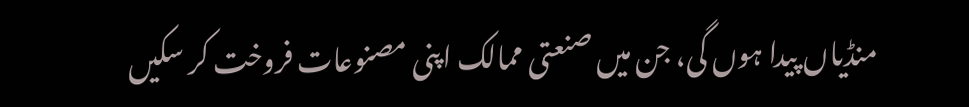منڈياں پيدا ہوں گی، جن ميں صنعتی ممالک اپنی مصنوعات فروخت کر سکيں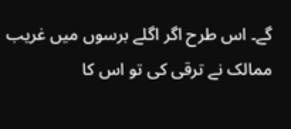گے۔ اس طرح اگر اگلے برسوں ميں غريب ممالک نے ترقی کی تو اس کا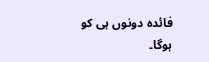فائدہ دونوں ہی کو ہوگا۔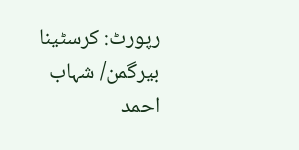رپورٹ: کرسٹينا بیرگمن/ شہاب احمد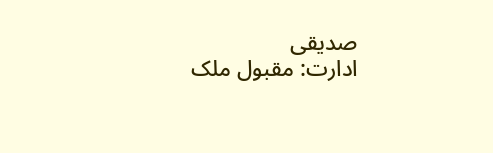صديقی
ادارت: مقبول ملک